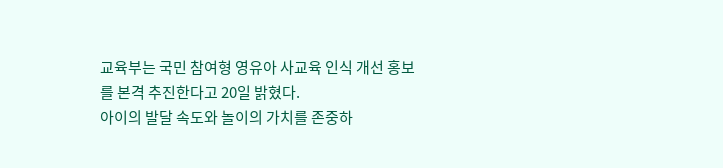교육부는 국민 참여형 영유아 사교육 인식 개선 홍보를 본격 추진한다고 20일 밝혔다.
아이의 발달 속도와 놀이의 가치를 존중하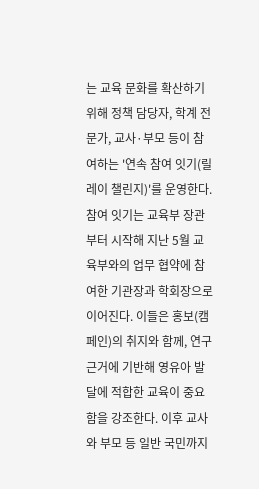는 교육 문화를 확산하기 위해 정책 담당자, 학계 전문가, 교사·부모 등이 참여하는 '연속 참여 잇기(릴레이 챌린지)'를 운영한다.
참여 잇기는 교육부 장관부터 시작해 지난 5월 교육부와의 업무 협약에 참여한 기관장과 학회장으로 이어진다. 이들은 홍보(캠페인)의 취지와 함께, 연구 근거에 기반해 영유아 발달에 적합한 교육이 중요함을 강조한다. 이후 교사와 부모 등 일반 국민까지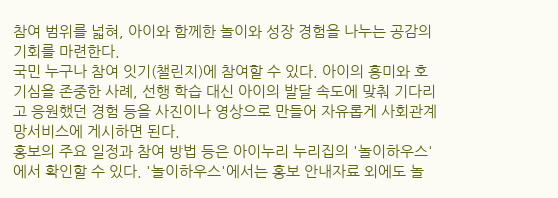참여 범위를 넓혀, 아이와 함께한 놀이와 성장 경험을 나누는 공감의 기회를 마련한다.
국민 누구나 참여 잇기(챌린지)에 참여할 수 있다. 아이의 흥미와 호기심을 존중한 사례, 선행 학습 대신 아이의 발달 속도에 맞춰 기다리고 응원했던 경험 등을 사진이나 영상으로 만들어 자유롭게 사회관계망서비스에 게시하면 된다.
홍보의 주요 일정과 참여 방법 등은 아이누리 누리집의 '놀이하우스'에서 확인할 수 있다. '놀이하우스'에서는 홍보 안내자료 외에도 놀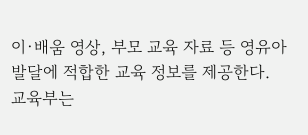이·배움 영상, 부모 교육 자료 등 영유아 발달에 적합한 교육 정보를 제공한다.
교육부는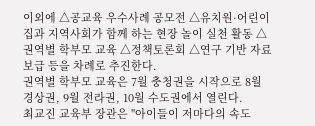이외에 △공교육 우수사례 공모전 △유치원·어린이집과 지역사회가 함께 하는 현장 놀이 실천 활동 △권역별 학부모 교육 △정책토론회 △연구 기반 자료 보급 등을 차례로 추진한다.
권역별 학부모 교육은 7월 충청권을 시작으로 8월 경상권, 9월 전라권, 10월 수도권에서 열린다.
최교진 교육부 장관은 "아이들이 저마다의 속도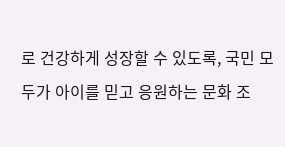로 건강하게 성장할 수 있도록, 국민 모두가 아이를 믿고 응원하는 문화 조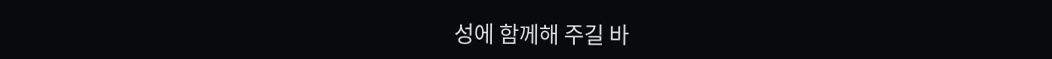성에 함께해 주길 바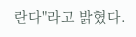란다"라고 밝혔다.